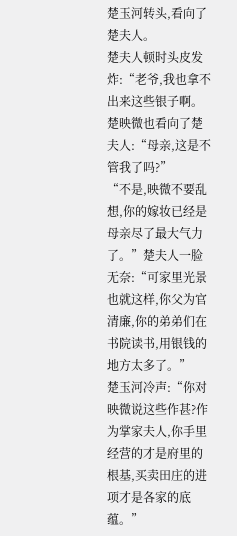楚玉河转头,看向了楚夫人。
楚夫人顿时头皮发炸:“老爷,我也拿不出来这些银子啊。
楚映微也看向了楚夫人:“母亲,这是不管我了吗?”
“不是,映微不要乱想,你的嫁妆已经是母亲尽了最大气力了。”楚夫人一脸无奈:“可家里光景也就这样,你父为官清廉,你的弟弟们在书院读书,用银钱的地方太多了。”
楚玉河冷声:“你对映微说这些作甚?作为掌家夫人,你手里经营的才是府里的根基,买卖田庄的进项才是各家的底蕴。”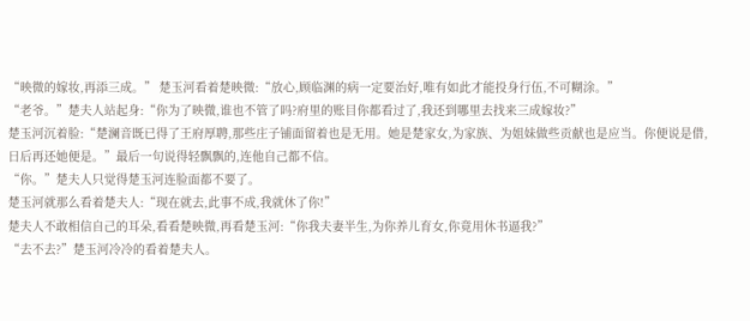“映微的嫁妆,再添三成。” 楚玉河看着楚映微:“放心,顾临渊的病一定要治好,唯有如此才能投身行伍,不可糊涂。”
“老爷。”楚夫人站起身:“你为了映微,谁也不管了吗?府里的账目你都看过了,我还到哪里去找来三成嫁妆?”
楚玉河沉着脸:“楚澜音既已得了王府厚聘,那些庄子铺面留着也是无用。她是楚家女,为家族、为姐妹做些贡献也是应当。你便说是借,日后再还她便是。”最后一句说得轻飘飘的,连他自己都不信。
“你。”楚夫人只觉得楚玉河连脸面都不要了。
楚玉河就那么看着楚夫人:“现在就去,此事不成,我就休了你!”
楚夫人不敢相信自己的耳朵,看看楚映微,再看楚玉河:“你我夫妻半生,为你养儿育女,你竟用休书逼我?”
“去不去?”楚玉河冷冷的看着楚夫人。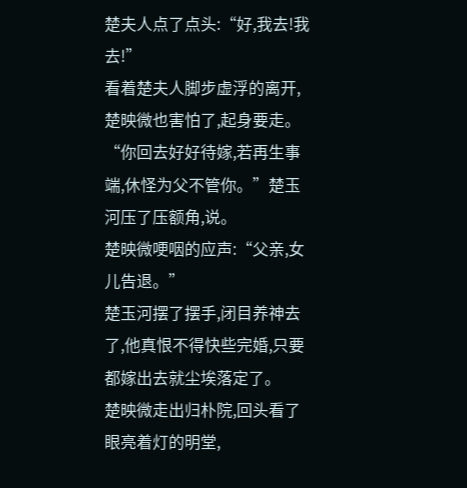楚夫人点了点头:“好,我去!我去!”
看着楚夫人脚步虚浮的离开,楚映微也害怕了,起身要走。
“你回去好好待嫁,若再生事端,休怪为父不管你。”楚玉河压了压额角,说。
楚映微哽咽的应声:“父亲,女儿告退。”
楚玉河摆了摆手,闭目养神去了,他真恨不得快些完婚,只要都嫁出去就尘埃落定了。
楚映微走出归朴院,回头看了眼亮着灯的明堂,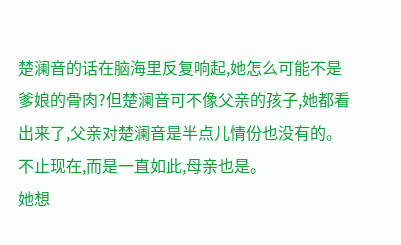楚澜音的话在脑海里反复响起,她怎么可能不是爹娘的骨肉?但楚澜音可不像父亲的孩子,她都看出来了,父亲对楚澜音是半点儿情份也没有的。
不止现在,而是一直如此,母亲也是。
她想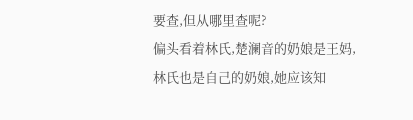要查,但从哪里查呢?
偏头看着林氏,楚澜音的奶娘是王妈,林氏也是自己的奶娘,她应该知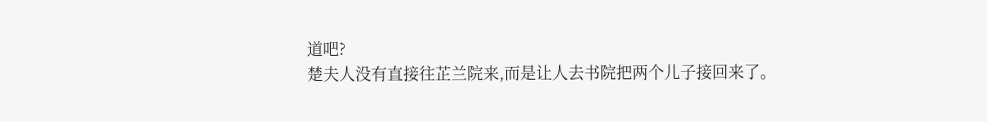道吧?
楚夫人没有直接往芷兰院来,而是让人去书院把两个儿子接回来了。